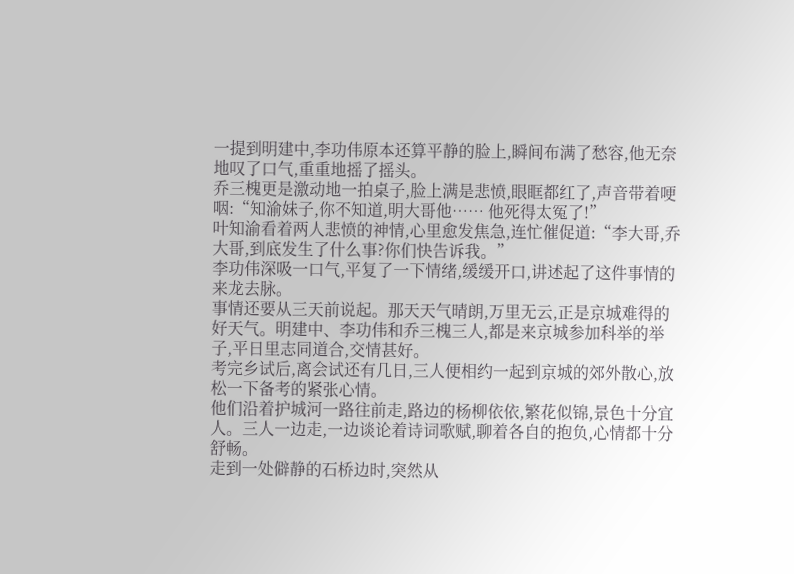一提到明建中,李功伟原本还算平静的脸上,瞬间布满了愁容,他无奈地叹了口气,重重地摇了摇头。
乔三槐更是激动地一拍桌子,脸上满是悲愤,眼眶都红了,声音带着哽咽:“知渝妹子,你不知道,明大哥他…… 他死得太冤了!”
叶知渝看着两人悲愤的神情,心里愈发焦急,连忙催促道:“李大哥,乔大哥,到底发生了什么事?你们快告诉我。”
李功伟深吸一口气,平复了一下情绪,缓缓开口,讲述起了这件事情的来龙去脉。
事情还要从三天前说起。那天天气晴朗,万里无云,正是京城难得的好天气。明建中、李功伟和乔三槐三人,都是来京城参加科举的举子,平日里志同道合,交情甚好。
考完乡试后,离会试还有几日,三人便相约一起到京城的郊外散心,放松一下备考的紧张心情。
他们沿着护城河一路往前走,路边的杨柳依依,繁花似锦,景色十分宜人。三人一边走,一边谈论着诗词歌赋,聊着各自的抱负,心情都十分舒畅。
走到一处僻静的石桥边时,突然从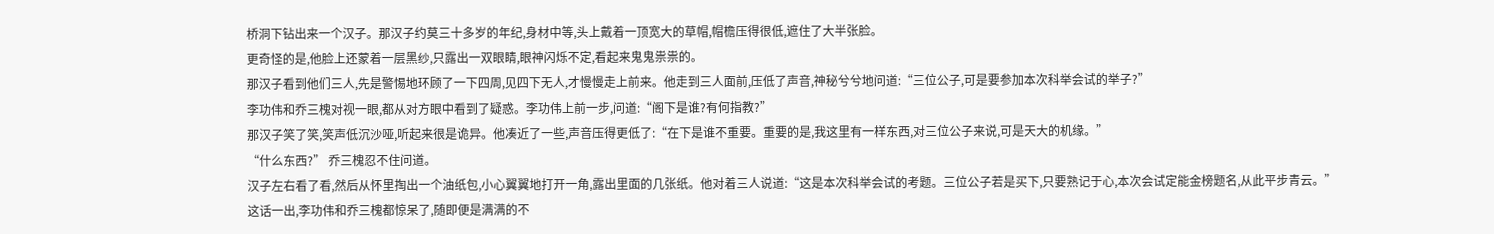桥洞下钻出来一个汉子。那汉子约莫三十多岁的年纪,身材中等,头上戴着一顶宽大的草帽,帽檐压得很低,遮住了大半张脸。
更奇怪的是,他脸上还蒙着一层黑纱,只露出一双眼睛,眼神闪烁不定,看起来鬼鬼祟祟的。
那汉子看到他们三人,先是警惕地环顾了一下四周,见四下无人,才慢慢走上前来。他走到三人面前,压低了声音,神秘兮兮地问道:“三位公子,可是要参加本次科举会试的举子?”
李功伟和乔三槐对视一眼,都从对方眼中看到了疑惑。李功伟上前一步,问道:“阁下是谁?有何指教?”
那汉子笑了笑,笑声低沉沙哑,听起来很是诡异。他凑近了一些,声音压得更低了:“在下是谁不重要。重要的是,我这里有一样东西,对三位公子来说,可是天大的机缘。”
“什么东西?” 乔三槐忍不住问道。
汉子左右看了看,然后从怀里掏出一个油纸包,小心翼翼地打开一角,露出里面的几张纸。他对着三人说道:“这是本次科举会试的考题。三位公子若是买下,只要熟记于心,本次会试定能金榜题名,从此平步青云。”
这话一出,李功伟和乔三槐都惊呆了,随即便是满满的不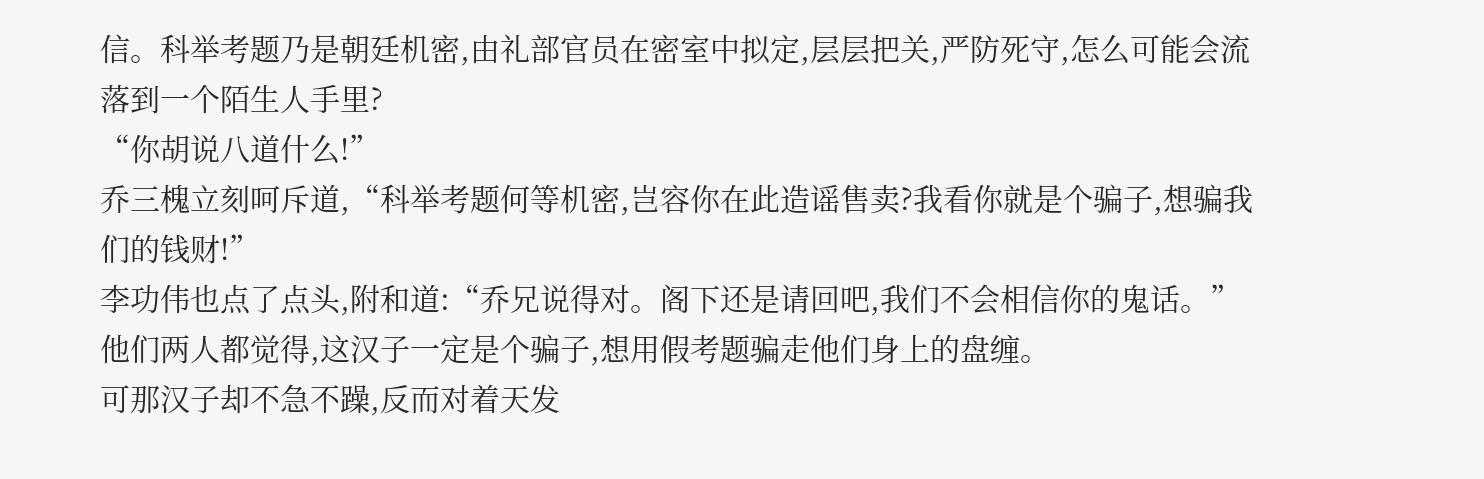信。科举考题乃是朝廷机密,由礼部官员在密室中拟定,层层把关,严防死守,怎么可能会流落到一个陌生人手里?
“你胡说八道什么!”
乔三槐立刻呵斥道,“科举考题何等机密,岂容你在此造谣售卖?我看你就是个骗子,想骗我们的钱财!”
李功伟也点了点头,附和道:“乔兄说得对。阁下还是请回吧,我们不会相信你的鬼话。”
他们两人都觉得,这汉子一定是个骗子,想用假考题骗走他们身上的盘缠。
可那汉子却不急不躁,反而对着天发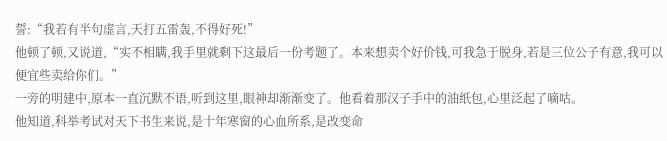誓:“我若有半句虚言,天打五雷轰,不得好死!”
他顿了顿,又说道,“实不相瞒,我手里就剩下这最后一份考题了。本来想卖个好价钱,可我急于脱身,若是三位公子有意,我可以便宜些卖给你们。”
一旁的明建中,原本一直沉默不语,听到这里,眼神却渐渐变了。他看着那汉子手中的油纸包,心里泛起了嘀咕。
他知道,科举考试对天下书生来说,是十年寒窗的心血所系,是改变命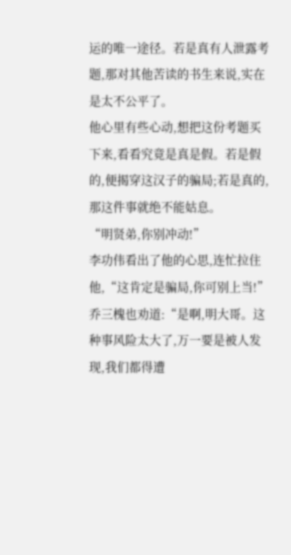运的唯一途径。若是真有人泄露考题,那对其他苦读的书生来说,实在是太不公平了。
他心里有些心动,想把这份考题买下来,看看究竟是真是假。若是假的,便揭穿这汉子的骗局;若是真的,那这件事就绝不能姑息。
“明贤弟,你别冲动!”
李功伟看出了他的心思,连忙拉住他,“这肯定是骗局,你可别上当!”
乔三槐也劝道:“是啊,明大哥。这种事风险太大了,万一要是被人发现,我们都得遭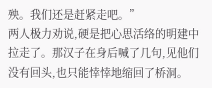殃。我们还是赶紧走吧。”
两人极力劝说,硬是把心思活络的明建中拉走了。那汉子在身后喊了几句,见他们没有回头,也只能悻悻地缩回了桥洞。